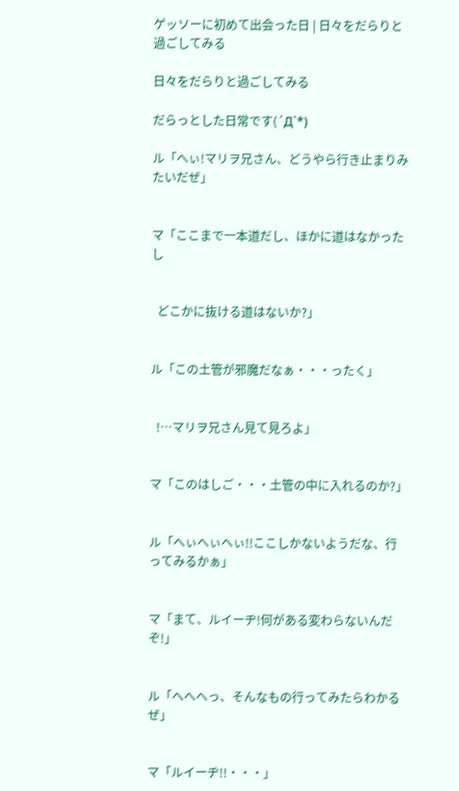ゲッソーに初めて出会った日 | 日々をだらりと過ごしてみる

日々をだらりと過ごしてみる

だらっとした日常です(´Д`*)

ル「へぃ!マリヲ兄さん、どうやら行き止まりみたいだぜ」


マ「ここまで一本道だし、ほかに道はなかったし


  どこかに抜ける道はないか?」


ル「この土管が邪魔だなぁ・・・ったく」


  !…マリヲ兄さん見て見ろよ」


マ「このはしご・・・土管の中に入れるのか?」


ル「へぃへぃへぃ!!ここしかないようだな、行ってみるかぁ」


マ「まて、ルイーヂ!何がある変わらないんだぞ!」


ル「へへへっ、そんなもの行ってみたらわかるぜ」


マ「ルイーヂ!!・・・」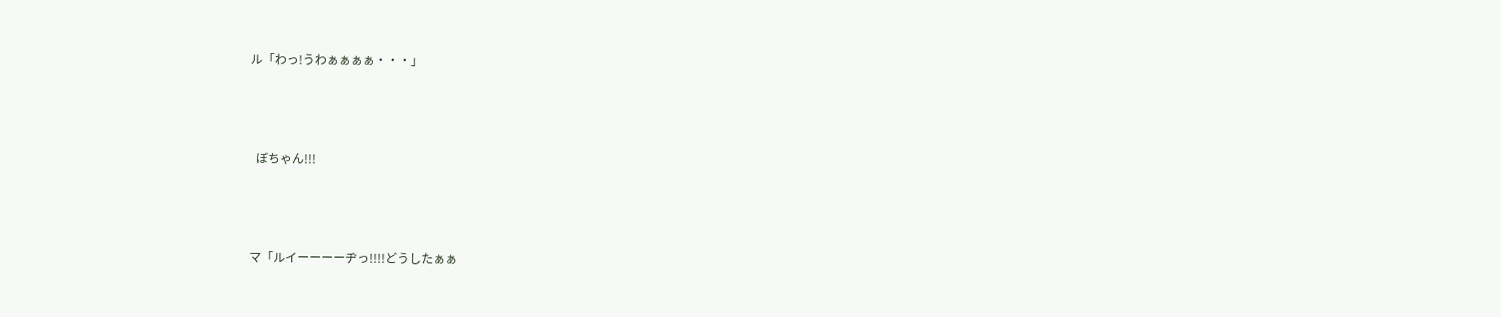ル「わっ!うわぁぁぁぁ・・・」



  ぼちゃん!!!



マ「ルイーーーーヂっ!!!!どうしたぁぁ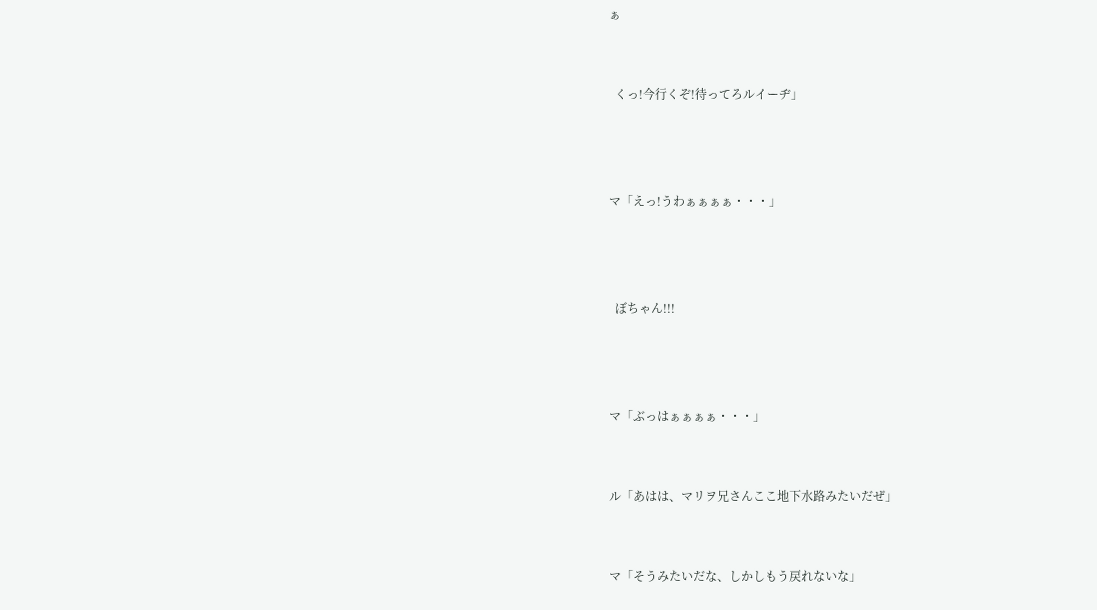ぁ


  くっ!今行くぞ!待ってろルイーヂ」



マ「えっ!うわぁぁぁぁ・・・」



  ぼちゃん!!!



マ「ぶっはぁぁぁぁ・・・」


ル「あはは、マリヲ兄さんここ地下水路みたいだぜ」


マ「そうみたいだな、しかしもう戻れないな」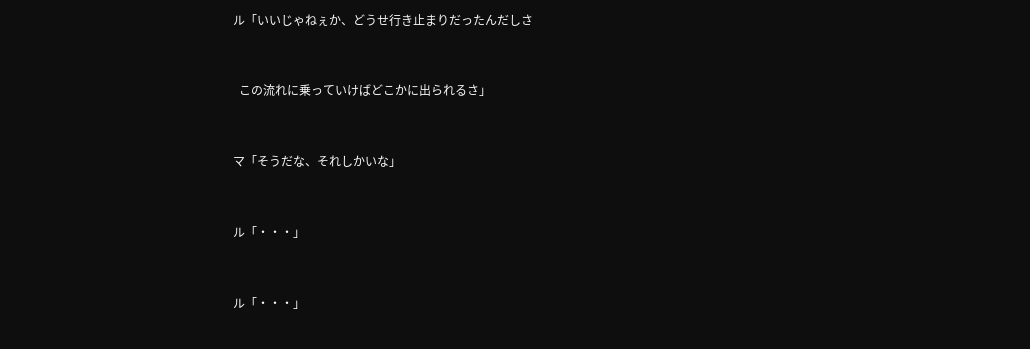ル「いいじゃねぇか、どうせ行き止まりだったんだしさ


  この流れに乗っていけばどこかに出られるさ」


マ「そうだな、それしかいな」


ル「・・・」


ル「・・・」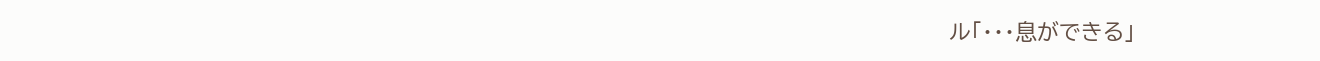ル「・・・息ができる」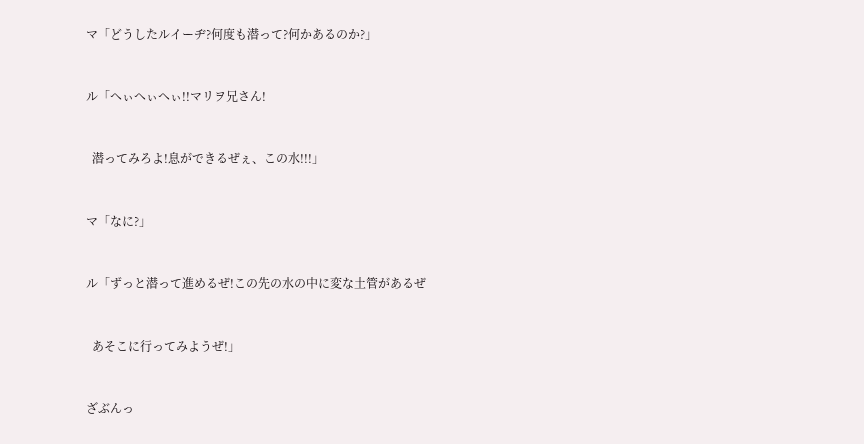マ「どうしたルイーヂ?何度も潜って?何かあるのか?」


ル「へぃへぃへぃ!!マリヲ兄さん!


  潜ってみろよ!息ができるぜぇ、この水!!!」


マ「なに?」


ル「ずっと潜って進めるぜ!この先の水の中に変な土管があるぜ


  あそこに行ってみようぜ!」


ざぶんっ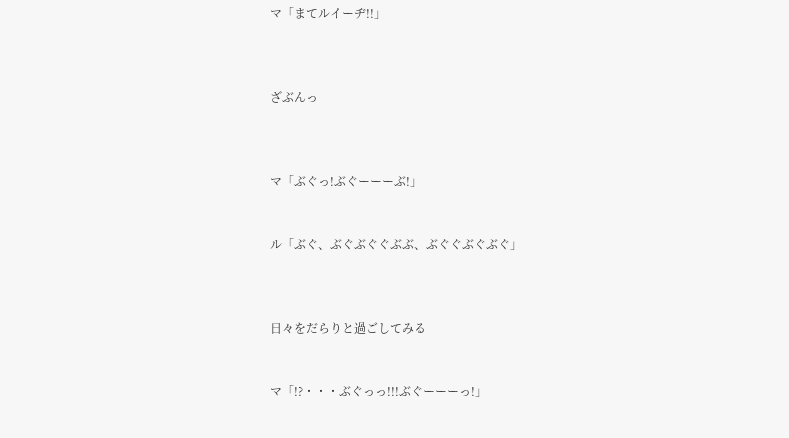マ「まてルイーヂ!!」



ざぶんっ



マ「ぶぐっ!ぶぐーーーぶ!」


ル「ぶぐ、ぶぐぶぐぐぶぶ、ぶぐぐぶぐぶぐ」



日々をだらりと過ごしてみる


マ「!?・・・ぶぐっっ!!!ぶぐーーーっ!」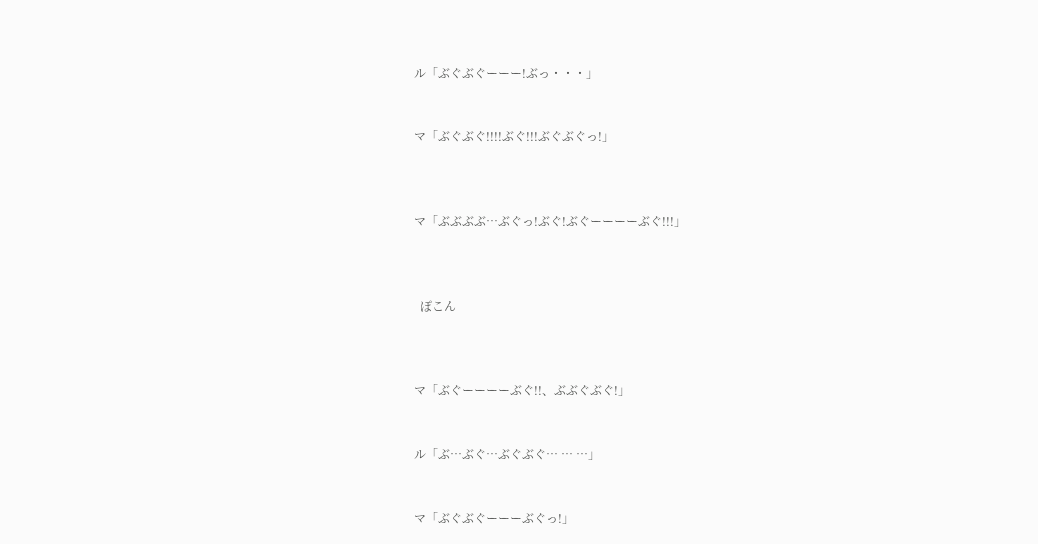ル「ぶぐぶぐーーー!ぶっ・・・」


マ「ぶぐぶぐ!!!!ぶぐ!!!ぶぐぶぐっ!」



マ「ぶぶぶぶ…ぶぐっ!ぶぐ!ぶぐーーーーぶぐ!!!」



  ぽこん



マ「ぶぐーーーーぶぐ!!、ぶぶぐぶぐ!」


ル「ぶ…ぶぐ…ぶぐぶぐ… … …」


マ「ぶぐぶぐーーーぶぐっ!」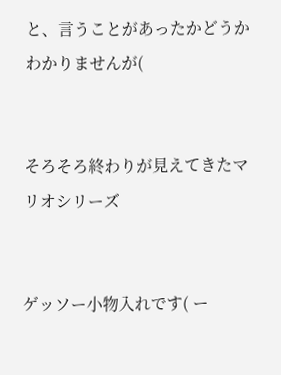と、言うことがあったかどうかわかりませんが(


そろそろ終わりが見えてきたマリオシリーズ


ゲッソー小物入れです( ー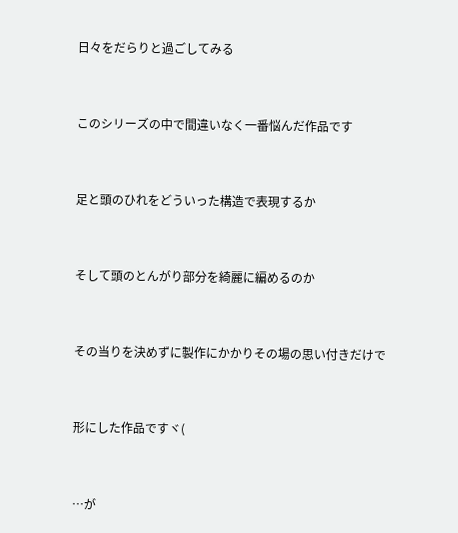日々をだらりと過ごしてみる


このシリーズの中で間違いなく一番悩んだ作品です


足と頭のひれをどういった構造で表現するか


そして頭のとんがり部分を綺麗に編めるのか


その当りを決めずに製作にかかりその場の思い付きだけで


形にした作品ですヾ(


…が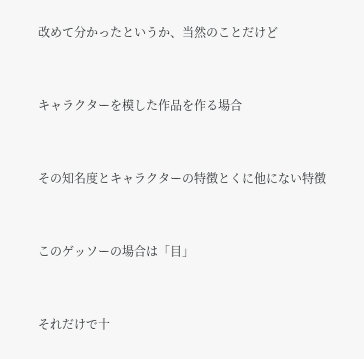改めて分かったというか、当然のことだけど


キャラクターを模した作品を作る場合


その知名度とキャラクターの特徴とくに他にない特徴


このゲッソーの場合は「目」


それだけで十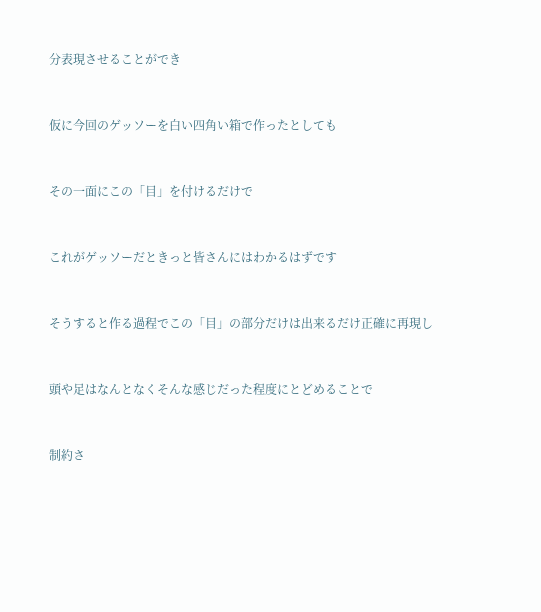分表現させることができ


仮に今回のゲッソーを白い四角い箱で作ったとしても


その一面にこの「目」を付けるだけで


これがゲッソーだときっと皆さんにはわかるはずです


そうすると作る過程でこの「目」の部分だけは出来るだけ正確に再現し


頭や足はなんとなくそんな感じだった程度にとどめることで


制約さ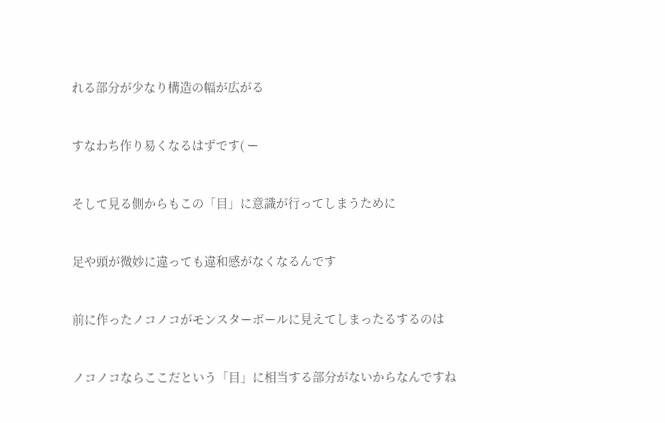れる部分が少なり構造の幅が広がる


すなわち作り易くなるはずです( ー


そして見る側からもこの「目」に意識が行ってしまうために


足や頭が微妙に違っても違和感がなくなるんです


前に作ったノコノコがモンスターボールに見えてしまったるするのは


ノコノコならここだという「目」に相当する部分がないからなんですね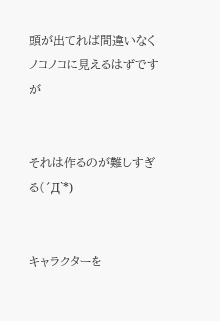頭が出てれば間違いなくノコノコに見えるはずですが


それは作るのが難しすぎる(´Д`*)


キャラクターを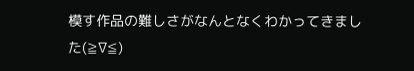模す作品の難しさがなんとなくわかってきました(≧∇≦)